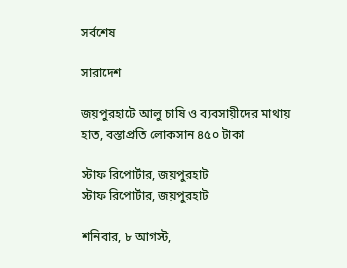সর্বশেষ

সারাদেশ

জয়পুরহাটে আলু চাষি ও ব্যবসায়ীদের মাথায় হাত, বস্তাপ্রতি লোকসান ৪৫০ টাকা

স্টাফ রিপোর্টার, জয়পুরহাট
স্টাফ রিপোর্টার, জয়পুরহাট

শনিবার, ৮ আগস্ট,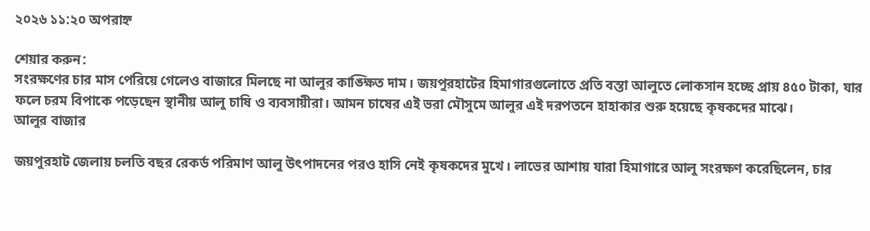২০২৬ ১১:২০ অপরাহ্ন

শেয়ার করুন:
সংরক্ষণের চার মাস পেরিয়ে গেলেও বাজারে মিলছে না আলুর কাঙ্ক্ষিত দাম। জয়পুরহাটের হিমাগারগুলোতে প্রতি বস্তা আলুতে লোকসান হচ্ছে প্রায় ৪৫০ টাকা, যার ফলে চরম বিপাকে পড়েছেন স্থানীয় আলু চাষি ও ব্যবসায়ীরা। আমন চাষের এই ভরা মৌসুমে আলুর এই দরপতনে হাহাকার শুরু হয়েছে কৃষকদের মাঝে।
আলুর বাজার

জয়পুরহাট জেলায় চলতি বছর রেকর্ড পরিমাণ আলু উৎপাদনের পরও হাসি নেই কৃষকদের মুখে। লাভের আশায় যারা হিমাগারে আলু সংরক্ষণ করেছিলেন, চার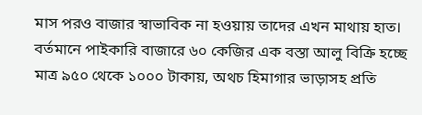মাস পরও বাজার স্বাভাবিক না হওয়ায় তাদের এখন মাথায় হাত। বর্তমানে পাইকারি বাজারে ৬০ কেজির এক বস্তা আলু বিক্রি হচ্ছে মাত্র ৯৫০ থেকে ১০০০ টাকায়, অথচ হিমাগার ভাড়াসহ প্রতি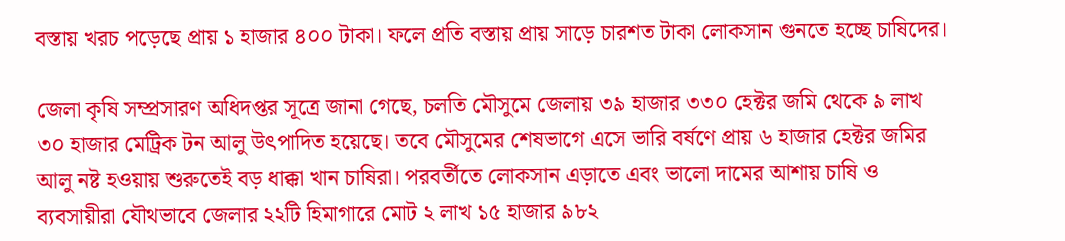বস্তায় খরচ পড়েছে প্রায় ১ হাজার ৪০০ টাকা। ফলে প্রতি বস্তায় প্রায় সাড়ে চারশত টাকা লোকসান গুনতে হচ্ছে চাষিদের।

জেলা কৃষি সম্প্রসারণ অধিদপ্তর সূত্রে জানা গেছে, চলতি মৌসুমে জেলায় ৩৯ হাজার ৩৩০ হেক্টর জমি থেকে ৯ লাখ ৩০ হাজার মেট্রিক টন আলু উৎপাদিত হয়েছে। তবে মৌসুমের শেষভাগে এসে ভারি বর্ষণে প্রায় ৬ হাজার হেক্টর জমির আলু নষ্ট হওয়ায় শুরুতেই বড় ধাক্কা খান চাষিরা। পরবর্তীতে লোকসান এড়াতে এবং ভালো দামের আশায় চাষি ও ব্যবসায়ীরা যৌথভাবে জেলার ২২টি হিমাগারে মোট ২ লাখ ১৫ হাজার ৯৮২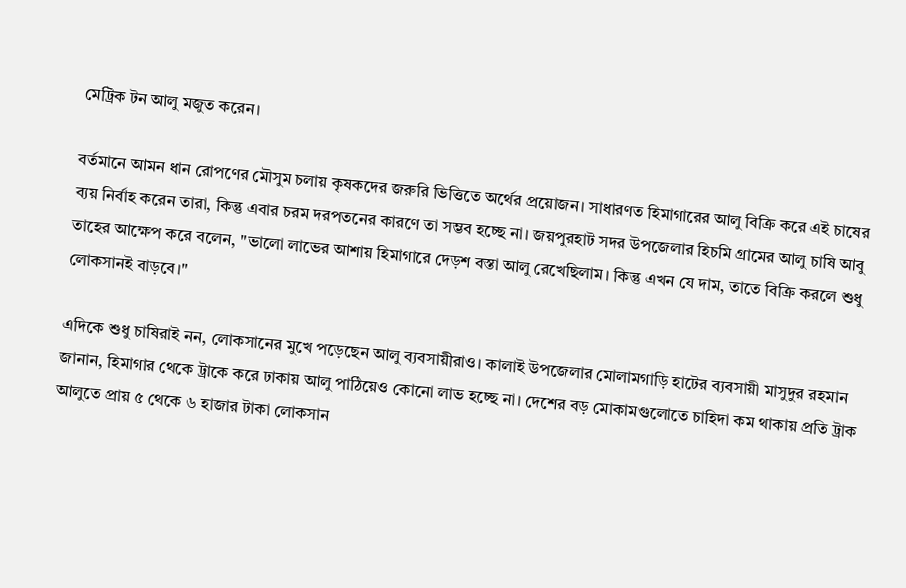মেট্রিক টন আলু মজুত করেন।

বর্তমানে আমন ধান রোপণের মৌসুম চলায় কৃষকদের জরুরি ভিত্তিতে অর্থের প্রয়োজন। সাধারণত হিমাগারের আলু বিক্রি করে এই চাষের ব্যয় নির্বাহ করেন তারা, কিন্তু এবার চরম দরপতনের কারণে তা সম্ভব হচ্ছে না। জয়পুরহাট সদর উপজেলার হিচমি গ্রামের আলু চাষি আবু তাহের আক্ষেপ করে বলেন, "ভালো লাভের আশায় হিমাগারে দেড়শ বস্তা আলু রেখেছিলাম। কিন্তু এখন যে দাম, তাতে বিক্রি করলে শুধু লোকসানই বাড়বে।"

এদিকে শুধু চাষিরাই নন, লোকসানের মুখে পড়েছেন আলু ব্যবসায়ীরাও। কালাই উপজেলার মোলামগাড়ি হাটের ব্যবসায়ী মাসুদুর রহমান জানান, হিমাগার থেকে ট্রাকে করে ঢাকায় আলু পাঠিয়েও কোনো লাভ হচ্ছে না। দেশের বড় মোকামগুলোতে চাহিদা কম থাকায় প্রতি ট্রাক আলুতে প্রায় ৫ থেকে ৬ হাজার টাকা লোকসান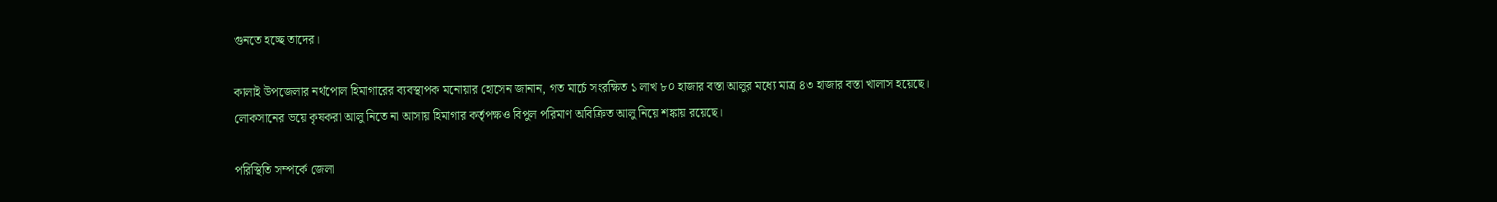গুনতে হচ্ছে তাদের।

কালাই উপজেলার নর্থপোল হিমাগারের ব্যবস্থাপক মনোয়ার হোসেন জানান, গত মার্চে সংরক্ষিত ১ লাখ ৮০ হাজার বস্তা আলুর মধ্যে মাত্র ৪৩ হাজার বস্তা খালাস হয়েছে। লোকসানের ভয়ে কৃষকরা আলু নিতে না আসায় হিমাগার কর্তৃপক্ষও বিপুল পরিমাণ অবিক্রিত আলু নিয়ে শঙ্কায় রয়েছে।

পরিস্থিতি সম্পর্কে জেলা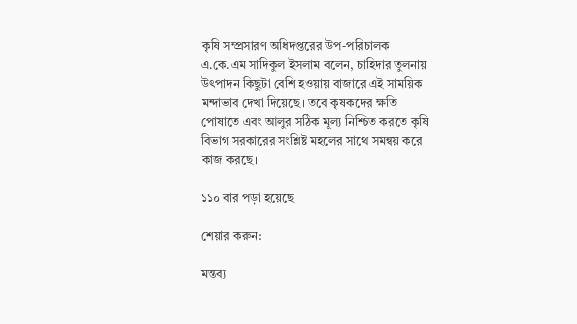কৃষি সম্প্রসারণ অধিদপ্তরের উপ-পরিচালক এ.কে.এম সাদিকুল ইসলাম বলেন, চাহিদার তুলনায় উৎপাদন কিছুটা বেশি হওয়ায় বাজারে এই সাময়িক মন্দাভাব দেখা দিয়েছে। তবে কৃষকদের ক্ষতি পোষাতে এবং আলুর সঠিক মূল্য নিশ্চিত করতে কৃষি বিভাগ সরকারের সংশ্লিষ্ট মহলের সাথে সমন্বয় করে কাজ করছে।

১১০ বার পড়া হয়েছে

শেয়ার করুন:

মন্তব্য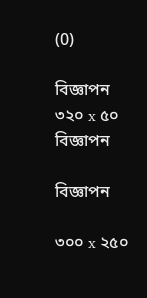(0)

বিজ্ঞাপন
৩২০ x ৫০
বিজ্ঞাপন

বিজ্ঞাপন

৩০০ x ২৫০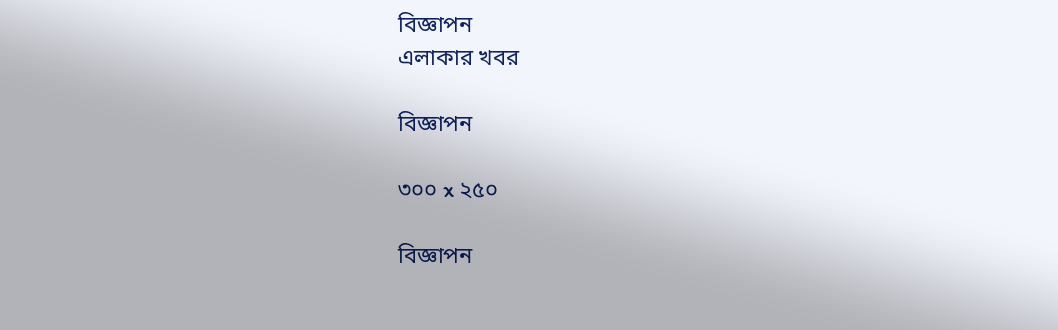বিজ্ঞাপন
এলাকার খবর

বিজ্ঞাপন

৩০০ x ২৫০

বিজ্ঞাপন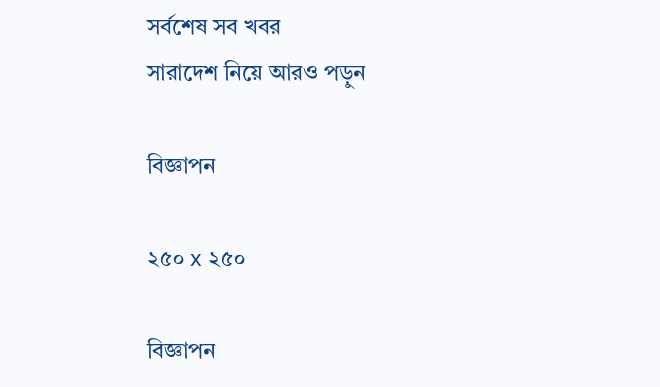সর্বশেষ সব খবর
সারাদেশ নিয়ে আরও পড়ুন

বিজ্ঞাপন

২৫০ x ২৫০

বিজ্ঞাপন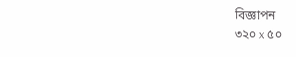বিজ্ঞাপন
৩২০ x ৫০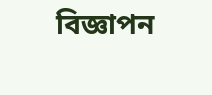বিজ্ঞাপন